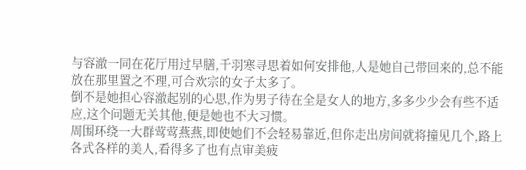与容澈一同在花厅用过早膳,千羽寒寻思着如何安排他,人是她自己带回来的,总不能放在那里置之不理,可合欢宗的女子太多了。
倒不是她担心容澈起别的心思,作为男子待在全是女人的地方,多多少少会有些不适应,这个问题无关其他,便是她也不大习惯。
周围环绕一大群莺莺燕燕,即使她们不会轻易靠近,但你走出房间就将撞见几个,路上各式各样的美人,看得多了也有点审美疲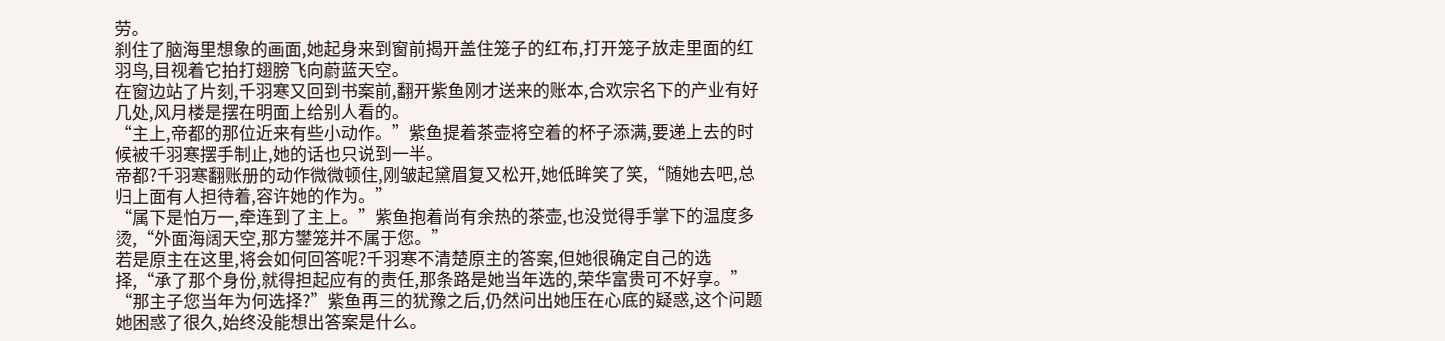劳。
刹住了脑海里想象的画面,她起身来到窗前揭开盖住笼子的红布,打开笼子放走里面的红羽鸟,目视着它拍打翅膀飞向蔚蓝天空。
在窗边站了片刻,千羽寒又回到书案前,翻开紫鱼刚才送来的账本,合欢宗名下的产业有好几处,风月楼是摆在明面上给别人看的。
“主上,帝都的那位近来有些小动作。”紫鱼提着茶壶将空着的杯子添满,要递上去的时候被千羽寒摆手制止,她的话也只说到一半。
帝都?千羽寒翻账册的动作微微顿住,刚皱起黛眉复又松开,她低眸笑了笑,“随她去吧,总归上面有人担待着,容许她的作为。”
“属下是怕万一,牵连到了主上。”紫鱼抱着尚有余热的茶壶,也没觉得手掌下的温度多烫,“外面海阔天空,那方鐢笼并不属于您。”
若是原主在这里,将会如何回答呢?千羽寒不清楚原主的答案,但她很确定自己的选择,“承了那个身份,就得担起应有的责任,那条路是她当年选的,荣华富贵可不好享。”
“那主子您当年为何选择?”紫鱼再三的犹豫之后,仍然问出她压在心底的疑惑,这个问题她困惑了很久,始终没能想出答案是什么。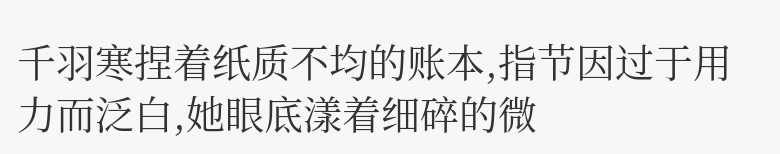千羽寒捏着纸质不均的账本,指节因过于用力而泛白,她眼底漾着细碎的微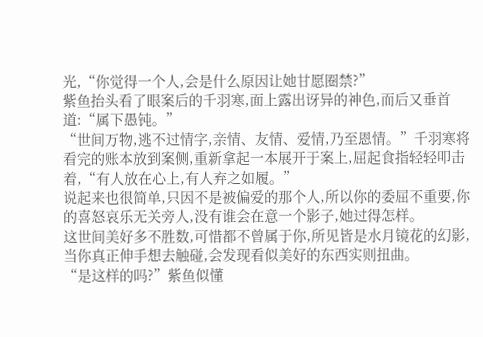光,“你觉得一个人,会是什么原因让她甘愿圈禁?”
紫鱼抬头看了眼案后的千羽寒,面上露出讶异的神色,而后又垂首道:“属下愚钝。”
“世间万物,逃不过情字,亲情、友情、爱情,乃至恩情。”千羽寒将看完的账本放到案侧,重新拿起一本展开于案上,屈起食指轻轻叩击着,“有人放在心上,有人弃之如履。”
说起来也很简单,只因不是被偏爱的那个人,所以你的委屈不重要,你的喜怒哀乐无关旁人,没有谁会在意一个影子,她过得怎样。
这世间美好多不胜数,可惜都不曾属于你,所见皆是水月镜花的幻影,当你真正伸手想去触碰,会发现看似美好的东西实则扭曲。
“是这样的吗?”紫鱼似懂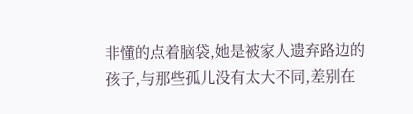非懂的点着脑袋,她是被家人遗弃路边的孩子,与那些孤儿没有太大不同,差别在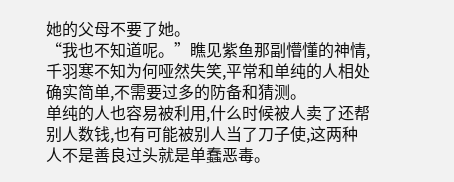她的父母不要了她。
“我也不知道呢。”瞧见紫鱼那副懵懂的神情,千羽寒不知为何哑然失笑,平常和单纯的人相处确实简单,不需要过多的防备和猜测。
单纯的人也容易被利用,什么时候被人卖了还帮别人数钱,也有可能被别人当了刀子使,这两种人不是善良过头就是单蠢恶毒。